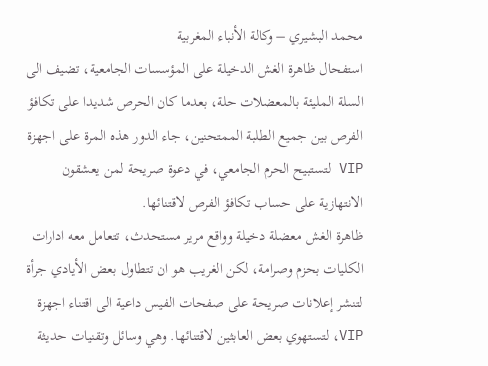محمد البشيري – وكالة الأنباء المغربية
استفحال ظاهرة الغش الدخيلة على المؤسسات الجامعية، تضيف الى السلة المليئة بالمعضلات حلة، بعدما كان الحرص شديدا على تكافؤ الفرص بين جميع الطلبة الممتحنين، جاء الدور هذه المرة على اجهزة VIP لتستبيح الحرم الجامعي، في دعوة صريحة لمن يعشقون الانتهازية على حساب تكافؤ الفرص لاقتنائها.
ظاهرة الغش معضلة دخيلة وواقع مرير مستحدث، تتعامل معه ادارات الكليات بحزم وصرامة، لكن الغريب هو ان تتطاول بعض الأيادي جرأة لتنشر إعلانات صريحة على صفحات الفيس داعية الى اقتناء اجهزة VIP، لتستهوي بعض العابثين لاقتنائها. وهي وسائل وتقنيات حديثة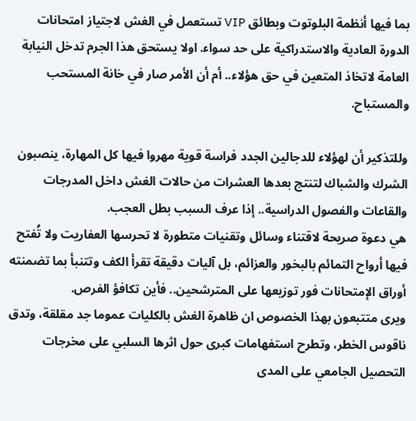بما فيها أنظمة البلوتوت وبطائق VIP تستعمل في الغش لاجتياز امتحانات الدورة العادية والاستدراكية على حد سواء. اولا يستحق هذا الجرم تدخل النيابة العامة لاتخاذ المتعين في حق هؤلاء.. أم أن الأمر صار في خانة المستحب والمستباح.

وللتذكير أن لهؤلاء للدجالين الجدد فراسة قوية مهروا فيها كل المهارة، ينصبون الشرك والشباك لتنتج بعدها العشرات من حالات الغش داخل المدرجات والقاعات والفصول الدراسية.. إذا عرف السبب بطل العجب.
هي دعوة صريحة لاقتناء وسائل وتقنيات متطورة لا تحرسها العفاريت ولا تُفتح فيها أرواح التمائم بالبخور والعزائم، بل آليات دقيقة تقرأ الكف وتتنبأ بما تضمنته أوراق الإمتحانات فور توزيعها على المترشحين.. فأين تكافؤ الفرص.
ويرى متتبعون بهذا الخصوص ان ظاهرة الغش بالكليات عموما جد مقلقة، وتدق ناقوس الخطر، وتطرح استفهامات كبرى حول اثرها السلبي على مخرجات التحصيل الجامعي على المدى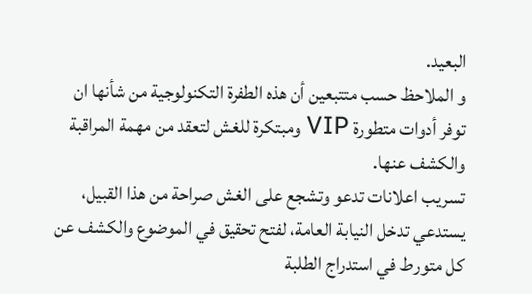البعيد.
و الملاحظ حسب متتبعين أن هذه الطفرة التكنولوجية من شأنها ان توفر أدوات متطورة VIP ومبتكرة للغش لتعقد من مهمة المراقبة والكشف عنها.
تسريب اعلانات تدعو وتشجع على الغش صراحة من هذا القبيل، يستدعي تدخل النيابة العامة، لفتح تحقيق في الموضوع والكشف عن كل متورط في استدراج الطلبة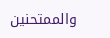والممتحنين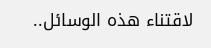لاقتناء هذه الوسائل..